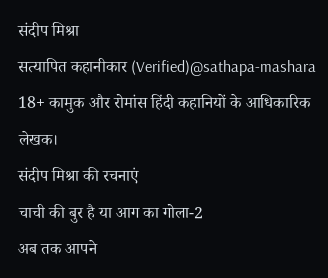संदीप मिश्रा
सत्यापित कहानीकार (Verified)@sathapa-mashara
18+ कामुक और रोमांस हिंदी कहानियों के आधिकारिक लेखक।
संदीप मिश्रा की रचनाएं
चाची की बुर है या आग का गोला-2
अब तक आपने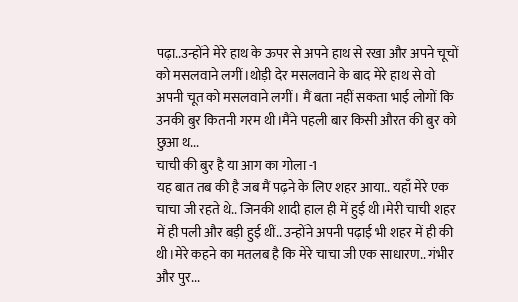पढ़ा..उन्होंने मेरे हाथ के ऊपर से अपने हाथ से रखा और अपने चूचों को मसलवाने लगीं।थोड़ी देर मसलवाने के बाद मेरे हाथ से वो अपनी चूत को मसलवाने लगीं। मैं बता नहीं सकता भाई लोगों कि उनकी बुर कितनी गरम थी।मैंने पहली बार किसी औरत की बुर को छुआ थ...
चाची की बुर है या आग का गोला -1
यह बात तब की है जब मैं पढ़ने के लिए शहर आया.. यहाँ मेरे एक चाचा जी रहते थे.. जिनकी शादी हाल ही में हुई थी।मेरी चाची शहर में ही पली और बड़ी हुई थीं.. उन्होंने अपनी पढ़ाई भी शहर में ही की थी।मेरे कहने का मतलब है कि मेरे चाचा जी एक साधारण.. गंभीर और पुर...